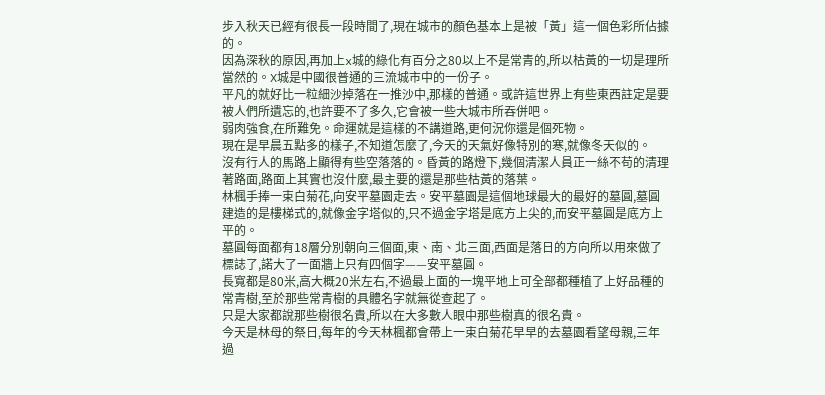步入秋天已經有很長一段時間了,現在城市的顏色基本上是被「黃」這一個色彩所佔據的。
因為深秋的原因,再加上x城的綠化有百分之80以上不是常青的,所以枯黃的一切是理所當然的。X城是中國很普通的三流城市中的一份子。
平凡的就好比一粒細沙掉落在一推沙中,那樣的普通。或許這世界上有些東西註定是要被人們所遺忘的,也許要不了多久,它會被一些大城市所吞併吧。
弱肉強食,在所難免。命運就是這樣的不講道路,更何況你還是個死物。
現在是早晨五點多的樣子,不知道怎麼了,今天的天氣好像特別的寒,就像冬天似的。
沒有行人的馬路上顯得有些空落落的。昏黃的路燈下,幾個清潔人員正一絲不苟的清理著路面,路面上其實也沒什麼,最主要的還是那些枯黃的落葉。
林楓手捧一束白菊花,向安平墓園走去。安平墓園是這個地球最大的最好的墓圓,墓圓建造的是樓梯式的,就像金字塔似的,只不過金字塔是底方上尖的,而安平墓圓是底方上平的。
墓圓每面都有18層分別朝向三個面,東、南、北三面,西面是落日的方向所以用來做了標誌了,諾大了一面牆上只有四個字——安平墓圓。
長寬都是80米,高大概20米左右,不過最上面的一塊平地上可全部都種植了上好品種的常青樹,至於那些常青樹的具體名字就無從查起了。
只是大家都說那些樹很名貴,所以在大多數人眼中那些樹真的很名貴。
今天是林母的祭日,每年的今天林楓都會帶上一束白菊花早早的去墓園看望母親,三年過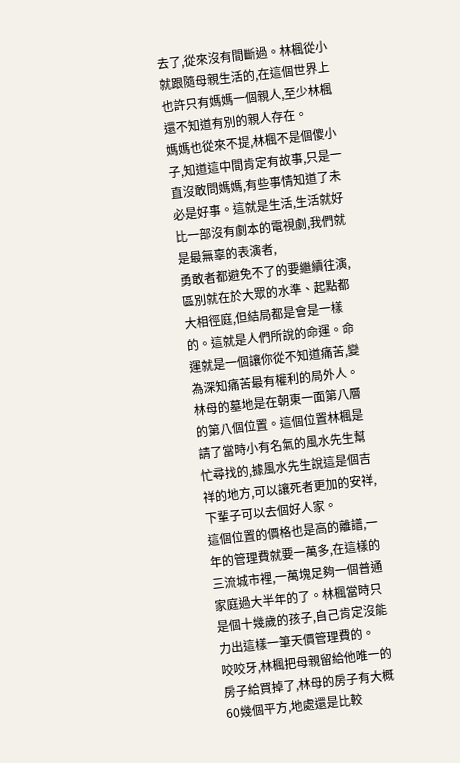去了,從來沒有間斷過。林楓從小就跟隨母親生活的,在這個世界上也許只有媽媽一個親人,至少林楓還不知道有別的親人存在。
媽媽也從來不提,林楓不是個傻小子,知道這中間肯定有故事,只是一直沒敢問媽媽,有些事情知道了未必是好事。這就是生活,生活就好比一部沒有劇本的電視劇,我們就是最無辜的表演者,
勇敢者都避免不了的要繼續往演,區別就在於大眾的水準、起點都大相徑庭,但結局都是會是一樣的。這就是人們所說的命運。命運就是一個讓你從不知道痛苦,變為深知痛苦最有權利的局外人。
林母的墓地是在朝東一面第八層的第八個位置。這個位置林楓是請了當時小有名氣的風水先生幫忙尋找的,據風水先生說這是個吉祥的地方,可以讓死者更加的安祥,下輩子可以去個好人家。
這個位置的價格也是高的離譜,一年的管理費就要一萬多,在這樣的三流城市裡,一萬塊足夠一個普通家庭過大半年的了。林楓當時只是個十幾歲的孩子,自己肯定沒能力出這樣一筆天價管理費的。
咬咬牙,林楓把母親留給他唯一的房子給買掉了,林母的房子有大概60幾個平方,地處還是比較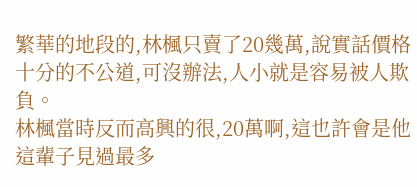繁華的地段的,林楓只賣了20幾萬,說實話價格十分的不公道,可沒辦法,人小就是容易被人欺負。
林楓當時反而高興的很,20萬啊,這也許會是他這輩子見過最多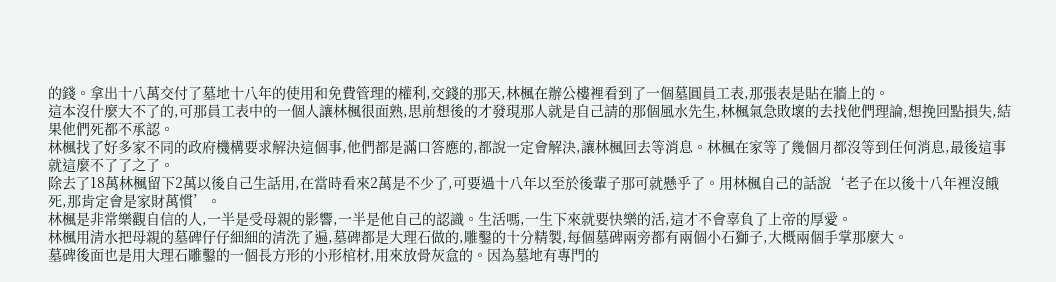的錢。拿出十八萬交付了墓地十八年的使用和免費管理的權利,交錢的那天,林楓在辦公樓裡看到了一個墓圓員工表,那張表是貼在牆上的。
這本沒什麼大不了的,可那員工表中的一個人讓林楓很面熟,思前想後的才發現那人就是自己請的那個風水先生,林楓氣急敗壞的去找他們理論,想挽回點損失,結果他們死都不承認。
林楓找了好多家不同的政府機構要求解決這個事,他們都是滿口答應的,都說一定會解決,讓林楓回去等消息。林楓在家等了幾個月都沒等到任何消息,最後這事就這麼不了了之了。
除去了18萬林楓留下2萬以後自己生話用,在當時看來2萬是不少了,可要過十八年以至於後輩子那可就懸乎了。用林楓自己的話說‘老子在以後十八年裡沒餓死,那肯定會是家財萬慣’。
林楓是非常樂觀自信的人,一半是受母親的影響,一半是他自己的認識。生活嗎,一生下來就要快樂的活,這才不會辜負了上帝的厚愛。
林楓用清水把母親的墓碑仔仔細細的清洗了遍,墓碑都是大理石做的,雕鑿的十分精製,每個墓碑兩旁都有兩個小石獅子,大概兩個手掌那麼大。
墓碑後面也是用大理石雕鑿的一個長方形的小形棺材,用來放骨灰盒的。因為墓地有專門的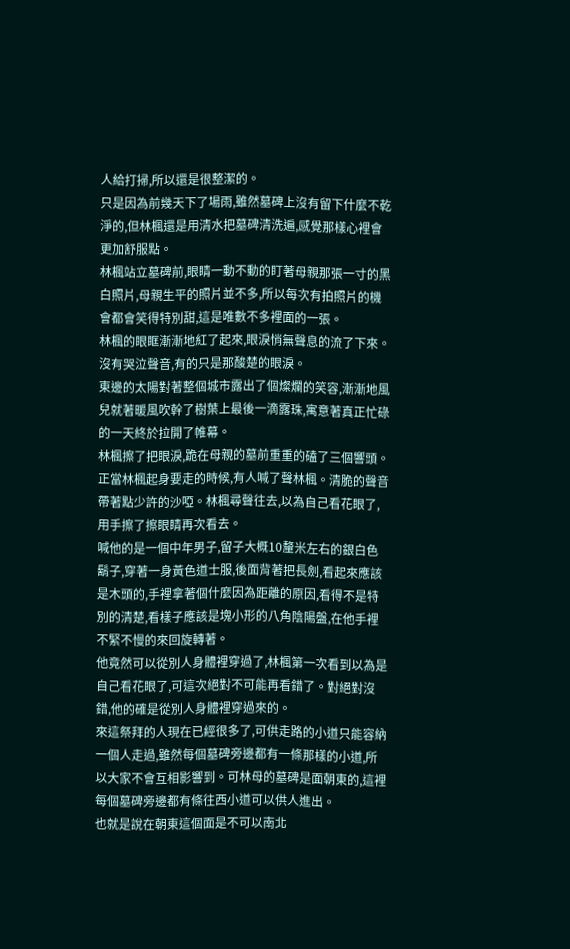人給打掃,所以還是很整潔的。
只是因為前幾天下了場雨,雖然墓碑上沒有留下什麼不乾淨的,但林楓還是用清水把墓碑清洗遍,感覺那樣心裡會更加舒服點。
林楓站立墓碑前,眼睛一動不動的盯著母親那張一寸的黑白照片,母親生平的照片並不多,所以每次有拍照片的機會都會笑得特別甜,這是唯數不多裡面的一張。
林楓的眼眶漸漸地紅了起來,眼淚悄無聲息的流了下來。沒有哭泣聲音,有的只是那酸楚的眼淚。
東邊的太陽對著整個城市露出了個燦爛的笑容,漸漸地風兒就著暖風吹幹了樹葉上最後一滴露珠,寓意著真正忙碌的一天終於拉開了帷幕。
林楓擦了把眼淚,跪在母親的墓前重重的磕了三個響頭。正當林楓起身要走的時候,有人喊了聲林楓。清脆的聲音帶著點少許的沙啞。林楓尋聲往去,以為自己看花眼了,用手擦了擦眼睛再次看去。
喊他的是一個中年男子,留子大概10釐米左右的銀白色鬍子,穿著一身黃色道士服,後面背著把長劍,看起來應該是木頭的,手裡拿著個什麼因為距離的原因,看得不是特別的清楚,看樣子應該是塊小形的八角陰陽盤,在他手裡不緊不慢的來回旋轉著。
他竟然可以從別人身體裡穿過了,林楓第一次看到以為是自己看花眼了,可這次絕對不可能再看錯了。對絕對沒錯,他的確是從別人身體裡穿過來的。
來這祭拜的人現在已經很多了,可供走路的小道只能容納一個人走過,雖然每個墓碑旁邊都有一條那樣的小道,所以大家不會互相影響到。可林母的墓碑是面朝東的,這裡每個墓碑旁邊都有條往西小道可以供人進出。
也就是說在朝東這個面是不可以南北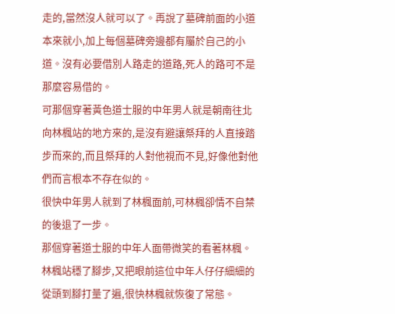走的,當然沒人就可以了。再說了墓碑前面的小道本來就小,加上每個墓碑旁邊都有屬於自己的小道。沒有必要借別人路走的道路,死人的路可不是那麼容易借的。
可那個穿著黃色道士服的中年男人就是朝南往北向林楓站的地方來的,是沒有避讓祭拜的人直接踏步而來的,而且祭拜的人對他視而不見,好像他對他們而言根本不存在似的。
很快中年男人就到了林楓面前,可林楓卻情不自禁的後退了一步。
那個穿著道士服的中年人面帶微笑的看著林楓。林楓站穩了腳步,又把眼前這位中年人仔仔細細的從頭到腳打量了遍,很快林楓就恢復了常態。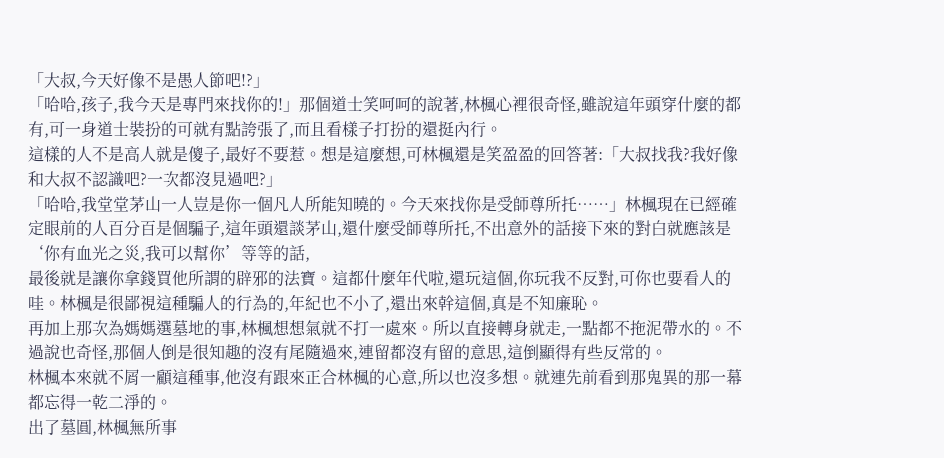「大叔,今天好像不是愚人節吧!?」
「哈哈,孩子,我今天是專門來找你的!」那個道士笑呵呵的說著,林楓心裡很奇怪,雖說這年頭穿什麼的都有,可一身道士裝扮的可就有點誇張了,而且看樣子打扮的還挺內行。
這樣的人不是高人就是傻子,最好不要惹。想是這麼想,可林楓還是笑盈盈的回答著:「大叔找我?我好像和大叔不認識吧?一次都沒見過吧?」
「哈哈,我堂堂茅山一人豈是你一個凡人所能知曉的。今天來找你是受師尊所托……」林楓現在已經確定眼前的人百分百是個騙子,這年頭還談茅山,還什麼受師尊所托,不出意外的話接下來的對白就應該是‘你有血光之災,我可以幫你’等等的話,
最後就是讓你拿錢買他所謂的辟邪的法寶。這都什麼年代啦,還玩這個,你玩我不反對,可你也要看人的哇。林楓是很鄙視這種騙人的行為的,年紀也不小了,還出來幹這個,真是不知廉恥。
再加上那次為媽媽選墓地的事,林楓想想氣就不打一處來。所以直接轉身就走,一點都不拖泥帶水的。不過說也奇怪,那個人倒是很知趣的沒有尾隨過來,連留都沒有留的意思,這倒顯得有些反常的。
林楓本來就不屑一顧這種事,他沒有跟來正合林楓的心意,所以也沒多想。就連先前看到那鬼異的那一幕都忘得一乾二淨的。
出了墓圓,林楓無所事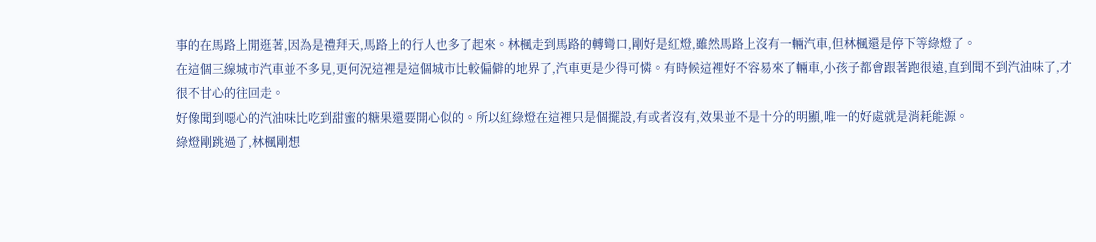事的在馬路上閒逛著,因為是禮拜天,馬路上的行人也多了起來。林楓走到馬路的轉彎口,剛好是紅燈,雖然馬路上沒有一輛汽車,但林楓還是停下等綠燈了。
在這個三線城市汽車並不多見,更何況這裡是這個城市比較偏僻的地界了,汽車更是少得可憐。有時候這裡好不容易來了輛車,小孩子都會跟著跑很遠,直到聞不到汽油味了,才很不甘心的往回走。
好像聞到噁心的汽油味比吃到甜蜜的糖果還要開心似的。所以紅綠燈在這裡只是個擺設,有或者沒有,效果並不是十分的明顯,唯一的好處就是消耗能源。
綠燈剛跳過了,林楓剛想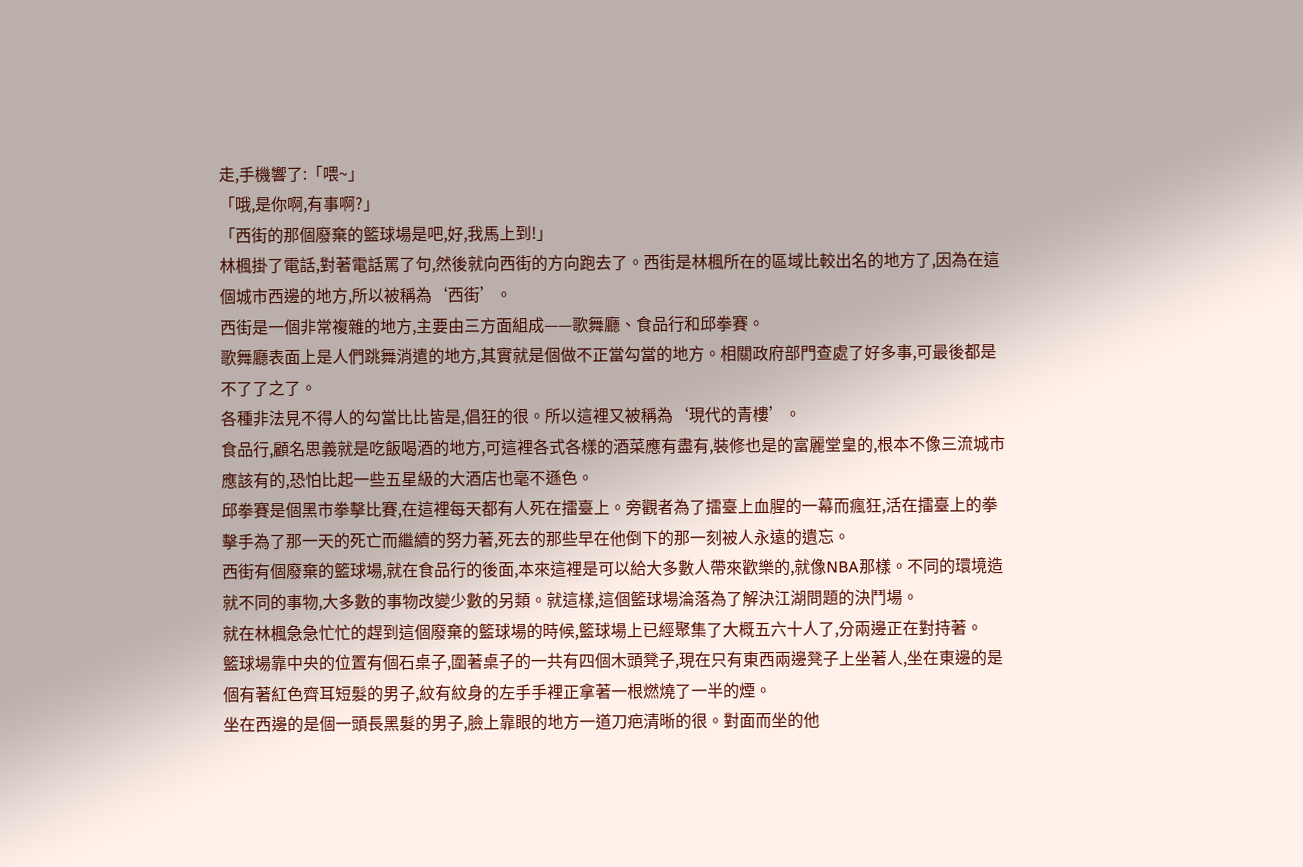走,手機響了:「喂~」
「哦,是你啊,有事啊?」
「西街的那個廢棄的籃球場是吧,好,我馬上到!」
林楓掛了電話,對著電話罵了句,然後就向西街的方向跑去了。西街是林楓所在的區域比較出名的地方了,因為在這個城市西邊的地方,所以被稱為‘西街’。
西街是一個非常複雜的地方,主要由三方面組成——歌舞廳、食品行和邱拳賽。
歌舞廳表面上是人們跳舞消遣的地方,其實就是個做不正當勾當的地方。相關政府部門查處了好多事,可最後都是不了了之了。
各種非法見不得人的勾當比比皆是,倡狂的很。所以這裡又被稱為‘現代的青樓’。
食品行,顧名思義就是吃飯喝酒的地方,可這裡各式各樣的酒菜應有盡有,裝修也是的富麗堂皇的,根本不像三流城市應該有的,恐怕比起一些五星級的大酒店也毫不遜色。
邱拳賽是個黑市拳擊比賽,在這裡每天都有人死在擂臺上。旁觀者為了擂臺上血腥的一幕而瘋狂,活在擂臺上的拳擊手為了那一天的死亡而繼續的努力著,死去的那些早在他倒下的那一刻被人永遠的遺忘。
西街有個廢棄的籃球場,就在食品行的後面,本來這裡是可以給大多數人帶來歡樂的,就像NBA那樣。不同的環境造就不同的事物,大多數的事物改變少數的另類。就這樣,這個籃球場淪落為了解決江湖問題的決鬥場。
就在林楓急急忙忙的趕到這個廢棄的籃球場的時候,籃球場上已經聚集了大概五六十人了,分兩邊正在對持著。
籃球場靠中央的位置有個石桌子,圍著桌子的一共有四個木頭凳子,現在只有東西兩邊凳子上坐著人,坐在東邊的是個有著紅色齊耳短髮的男子,紋有紋身的左手手裡正拿著一根燃燒了一半的煙。
坐在西邊的是個一頭長黑髮的男子,臉上靠眼的地方一道刀疤清晰的很。對面而坐的他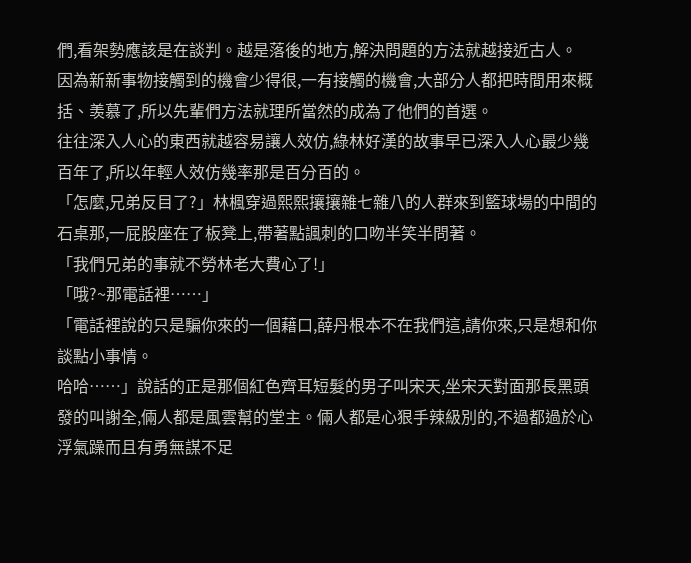們,看架勢應該是在談判。越是落後的地方,解決問題的方法就越接近古人。
因為新新事物接觸到的機會少得很,一有接觸的機會,大部分人都把時間用來概括、羡慕了,所以先輩們方法就理所當然的成為了他們的首選。
往往深入人心的東西就越容易讓人效仿,綠林好漢的故事早已深入人心最少幾百年了,所以年輕人效仿幾率那是百分百的。
「怎麼,兄弟反目了?」林楓穿過熙熙攘攘雜七雜八的人群來到籃球場的中間的石桌那,一屁股座在了板凳上,帶著點諷刺的口吻半笑半問著。
「我們兄弟的事就不勞林老大費心了!」
「哦?~那電話裡……」
「電話裡說的只是騙你來的一個藉口,薛丹根本不在我們這,請你來,只是想和你談點小事情。
哈哈……」說話的正是那個紅色齊耳短髮的男子叫宋天,坐宋天對面那長黑頭發的叫謝全,倆人都是風雲幫的堂主。倆人都是心狠手辣級別的,不過都過於心浮氣躁而且有勇無謀不足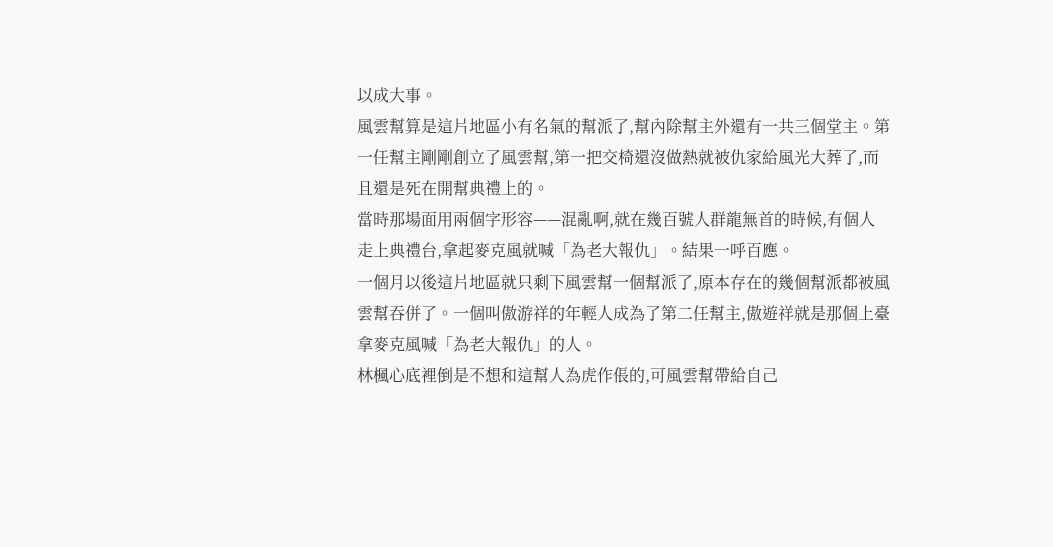以成大事。
風雲幫算是這片地區小有名氣的幫派了,幫內除幫主外還有一共三個堂主。第一任幫主剛剛創立了風雲幫,第一把交椅還沒做熱就被仇家給風光大葬了,而且還是死在開幫典禮上的。
當時那場面用兩個字形容——混亂啊,就在幾百號人群龍無首的時候,有個人走上典禮台,拿起麥克風就喊「為老大報仇」。結果一呼百應。
一個月以後這片地區就只剩下風雲幫一個幫派了,原本存在的幾個幫派都被風雲幫吞併了。一個叫傲游祥的年輕人成為了第二任幫主,傲遊祥就是那個上臺拿麥克風喊「為老大報仇」的人。
林楓心底裡倒是不想和這幫人為虎作倀的,可風雲幫帶給自己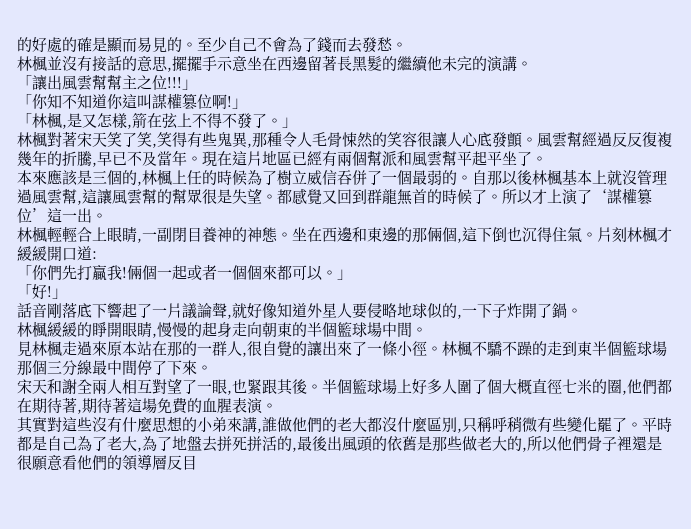的好處的確是顯而易見的。至少自己不會為了錢而去發愁。
林楓並沒有接話的意思,擺擺手示意坐在西邊留著長黑髮的繼續他未完的演講。
「讓出風雲幫幫主之位!!!」
「你知不知道你這叫謀權篡位啊!」
「林楓,是又怎樣,箭在弦上不得不發了。」
林楓對著宋天笑了笑,笑得有些鬼異,那種令人毛骨悚然的笑容很讓人心底發顫。風雲幫經過反反復複幾年的折騰,早已不及當年。現在這片地區已經有兩個幫派和風雲幫平起平坐了。
本來應該是三個的,林楓上任的時候為了樹立威信吞併了一個最弱的。自那以後林楓基本上就沒管理過風雲幫,這讓風雲幫的幫眾很是失望。都感覺又回到群龍無首的時候了。所以才上演了‘謀權篡位’這一出。
林楓輕輕合上眼睛,一副閉目養神的神態。坐在西邊和東邊的那倆個,這下倒也沉得住氣。片刻林楓才緩緩開口道:
「你們先打贏我!倆個一起或者一個個來都可以。」
「好!」
話音剛落底下響起了一片議論聲,就好像知道外星人要侵略地球似的,一下子炸開了鍋。
林楓緩緩的睜開眼睛,慢慢的起身走向朝東的半個籃球場中間。
見林楓走過來原本站在那的一群人,很自覺的讓出來了一條小徑。林楓不驕不躁的走到東半個籃球場那個三分線最中間停了下來。
宋天和謝全兩人相互對望了一眼,也緊跟其後。半個籃球場上好多人圍了個大概直徑七米的圈,他們都在期待著,期待著這場免費的血腥表演。
其實對這些沒有什麼思想的小弟來講,誰做他們的老大都沒什麼區別,只稱呼稍微有些變化罷了。平時都是自己為了老大,為了地盤去拼死拼活的,最後出風頭的依舊是那些做老大的,所以他們骨子裡還是很願意看他們的領導層反目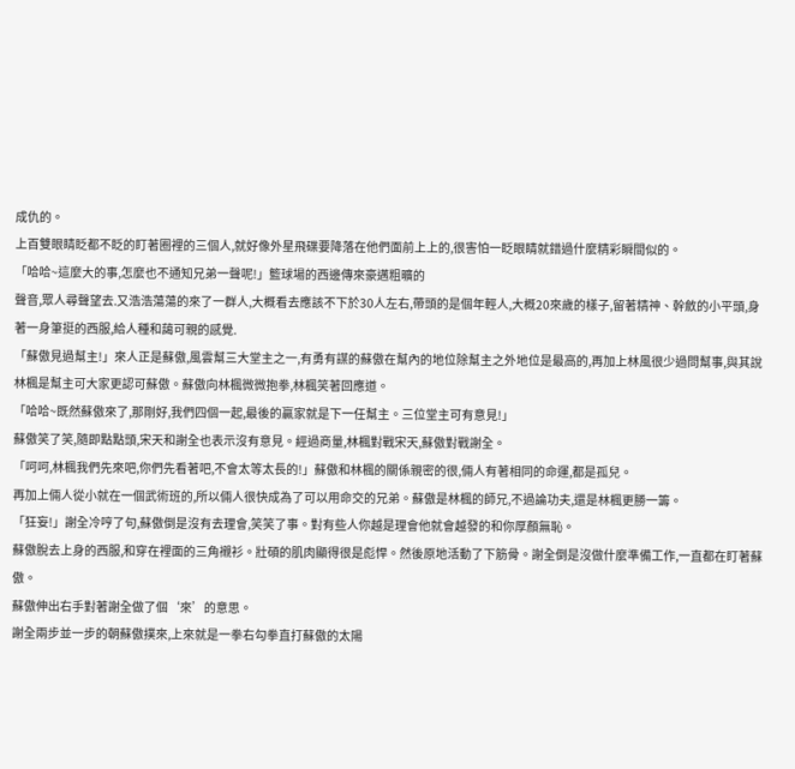成仇的。
上百雙眼睛眨都不眨的盯著圈裡的三個人,就好像外星飛碟要降落在他們面前上上的,很害怕一眨眼睛就錯過什麼精彩瞬間似的。
「哈哈~這麼大的事,怎麼也不通知兄弟一聲呢!」籃球場的西邊傳來豪邁粗曠的
聲音,眾人尋聲望去.又浩浩蕩蕩的來了一群人,大概看去應該不下於30人左右,帶頭的是個年輕人,大概20來歲的樣子,留著精神、幹斂的小平頭,身著一身筆挺的西服,給人種和藹可親的感覺.
「蘇傲見過幫主!」來人正是蘇傲,風雲幫三大堂主之一,有勇有謀的蘇傲在幫內的地位除幫主之外地位是最高的,再加上林風很少過問幫事,與其說林楓是幫主可大家更認可蘇傲。蘇傲向林楓微微抱拳,林楓笑著回應道。
「哈哈~既然蘇傲來了,那剛好,我們四個一起,最後的贏家就是下一任幫主。三位堂主可有意見!」
蘇傲笑了笑,隨即點點頭,宋天和謝全也表示沒有意見。經過商量,林楓對戰宋天,蘇傲對戰謝全。
「呵呵,林楓我們先來吧,你們先看著吧,不會太等太長的!」蘇傲和林楓的關係親密的很,倆人有著相同的命運,都是孤兒。
再加上倆人從小就在一個武術班的,所以倆人很快成為了可以用命交的兄弟。蘇傲是林楓的師兄,不過論功夫,還是林楓更勝一籌。
「狂妄!」謝全冷哼了句,蘇傲倒是沒有去理會,笑笑了事。對有些人你越是理會他就會越發的和你厚顏無恥。
蘇傲脫去上身的西服,和穿在裡面的三角襯衫。壯碩的肌肉顯得很是彪悍。然後原地活動了下筋骨。謝全倒是沒做什麼準備工作,一直都在盯著蘇傲。
蘇傲伸出右手對著謝全做了個‘來’的意思。
謝全兩步並一步的朝蘇傲撲來,上來就是一拳右勾拳直打蘇傲的太陽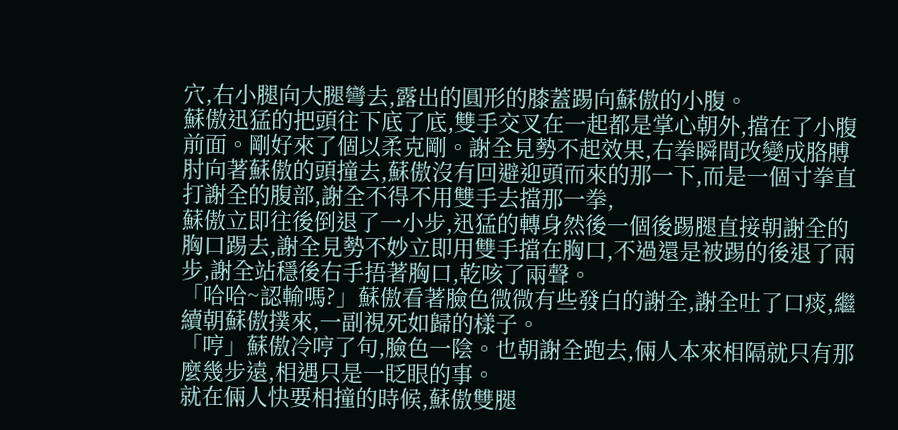穴,右小腿向大腿彎去,露出的圓形的膝蓋踢向蘇傲的小腹。
蘇傲迅猛的把頭往下底了底,雙手交叉在一起都是掌心朝外,擋在了小腹前面。剛好來了個以柔克剛。謝全見勢不起效果,右拳瞬間改變成胳膊肘向著蘇傲的頭撞去,蘇傲沒有回避迎頭而來的那一下,而是一個寸拳直打謝全的腹部,謝全不得不用雙手去擋那一拳,
蘇傲立即往後倒退了一小步,迅猛的轉身然後一個後踢腿直接朝謝全的胸口踢去,謝全見勢不妙立即用雙手擋在胸口,不過還是被踢的後退了兩步,謝全站穩後右手捂著胸口,乾咳了兩聲。
「哈哈~認輸嗎?」蘇傲看著臉色微微有些發白的謝全,謝全吐了口痰,繼續朝蘇傲撲來,一副視死如歸的樣子。
「哼」蘇傲冷哼了句,臉色一陰。也朝謝全跑去,倆人本來相隔就只有那麼幾步遠,相遇只是一眨眼的事。
就在倆人快要相撞的時候,蘇傲雙腿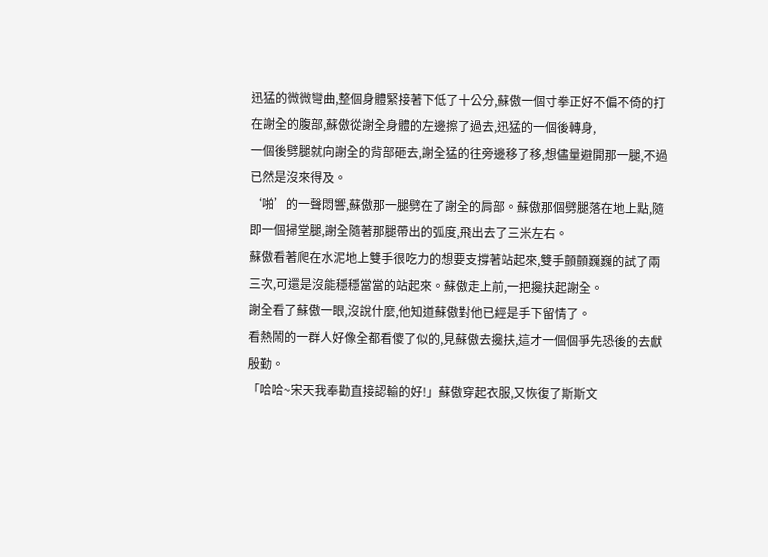迅猛的微微彎曲,整個身體緊接著下低了十公分,蘇傲一個寸拳正好不偏不倚的打在謝全的腹部,蘇傲從謝全身體的左邊擦了過去,迅猛的一個後轉身,
一個後劈腿就向謝全的背部砸去,謝全猛的往旁邊移了移,想儘量避開那一腿,不過已然是沒來得及。
‘啪’的一聲悶響,蘇傲那一腿劈在了謝全的肩部。蘇傲那個劈腿落在地上點,隨即一個掃堂腿,謝全隨著那腿帶出的弧度,飛出去了三米左右。
蘇傲看著爬在水泥地上雙手很吃力的想要支撐著站起來,雙手顫顫巍巍的試了兩三次,可還是沒能穩穩當當的站起來。蘇傲走上前,一把攙扶起謝全。
謝全看了蘇傲一眼,沒說什麼,他知道蘇傲對他已經是手下留情了。
看熱鬧的一群人好像全都看傻了似的,見蘇傲去攙扶,這才一個個爭先恐後的去獻殷勤。
「哈哈~宋天我奉勸直接認輸的好!」蘇傲穿起衣服,又恢復了斯斯文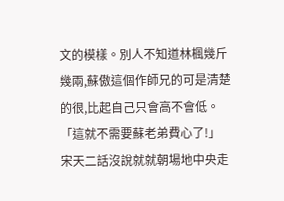文的模樣。別人不知道林楓幾斤幾兩,蘇傲這個作師兄的可是清楚的很,比起自己只會高不會低。
「這就不需要蘇老弟費心了!」宋天二話沒說就就朝場地中央走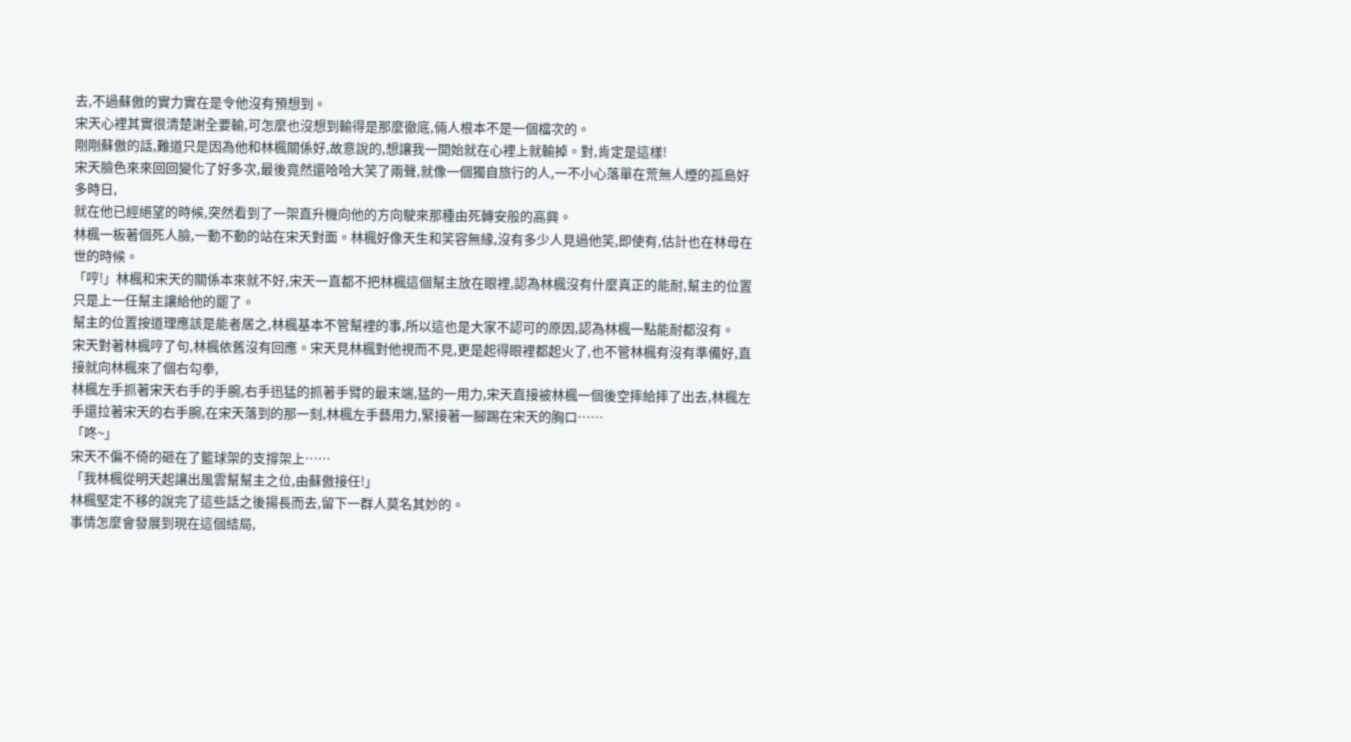去,不過蘇傲的實力實在是令他沒有預想到。
宋天心裡其實很清楚謝全要輸,可怎麼也沒想到輸得是那麼徹底,倆人根本不是一個檔次的。
剛剛蘇傲的話,難道只是因為他和林楓關係好,故意說的,想讓我一開始就在心裡上就輸掉。對,肯定是這樣!
宋天臉色來來回回變化了好多次,最後竟然還哈哈大笑了兩聲,就像一個獨自旅行的人,一不小心落單在荒無人煙的孤島好多時日,
就在他已經絕望的時候,突然看到了一架直升機向他的方向駛來那種由死轉安般的高興。
林楓一板著個死人臉,一動不動的站在宋天對面。林楓好像天生和笑容無緣,沒有多少人見過他笑,即使有,估計也在林母在世的時候。
「哼!」林楓和宋天的關係本來就不好,宋天一直都不把林楓這個幫主放在眼裡,認為林楓沒有什麼真正的能耐,幫主的位置只是上一任幫主讓給他的罷了。
幫主的位置按道理應該是能者居之,林楓基本不管幫裡的事,所以這也是大家不認可的原因,認為林楓一點能耐都沒有。
宋天對著林楓哼了句,林楓依舊沒有回應。宋天見林楓對他視而不見,更是起得眼裡都起火了,也不管林楓有沒有準備好,直接就向林楓來了個右勾拳,
林楓左手抓著宋天右手的手腕,右手迅猛的抓著手臂的最末端,猛的一用力,宋天直接被林楓一個後空摔給摔了出去,林楓左手還拉著宋天的右手腕,在宋天落到的那一刻,林楓左手藝用力,緊接著一腳踢在宋天的胸口……
「咚~」
宋天不偏不倚的砸在了籃球架的支撐架上……
「我林楓從明天起讓出風雲幫幫主之位,由蘇傲接任!」
林楓堅定不移的說完了這些話之後揚長而去,留下一群人莫名其妙的。
事情怎麼會發展到現在這個結局,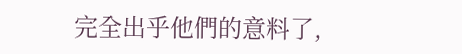完全出乎他們的意料了,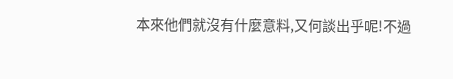本來他們就沒有什麼意料,又何談出乎呢!不過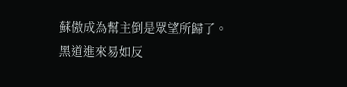蘇傲成為幫主倒是眾望所歸了。
黑道進來易如反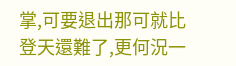掌,可要退出那可就比登天還難了,更何況一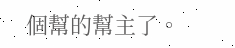個幫的幫主了。